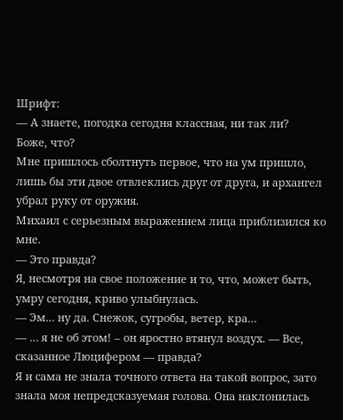Шрифт:
— А знаете, погодка сегодня классная, ни так ли?
Боже, что?
Мне пришлось сболтнуть первое, что на ум пришло, лишь бы эти двое отвлеклись друг от друга, и архангел убрал руку от оружия.
Михаил с серьезным выражением лица приблизился ко мне.
— Это правда?
Я, несмотря на свое положение и то, что, может быть, умру сегодня, криво улыбнулась.
— Эм… ну да. Снежок, сугробы, ветер, кра…
— … я не об этом! – он яростно втянул воздух. — Все, сказанное Люцифером — правда?
Я и сама не знала точного ответа на такой вопрос, зато знала моя непредсказуемая голова. Она наклонилась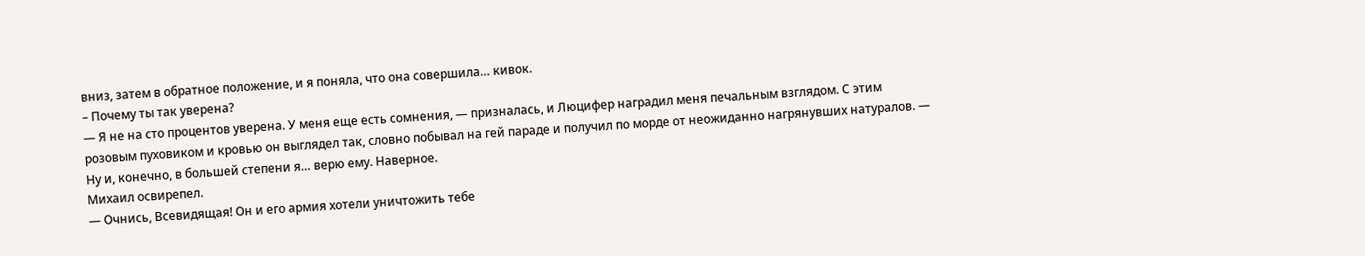вниз, затем в обратное положение, и я поняла, что она совершила… кивок.
– Почему ты так уверена?
— Я не на сто процентов уверена. У меня еще есть сомнения, — призналась, и Люцифер наградил меня печальным взглядом. С этим розовым пуховиком и кровью он выглядел так, словно побывал на гей параде и получил по морде от неожиданно нагрянувших натуралов. — Ну и, конечно, в большей степени я… верю ему. Наверное.
Михаил освирепел.
— Очнись, Всевидящая! Он и его армия хотели уничтожить тебе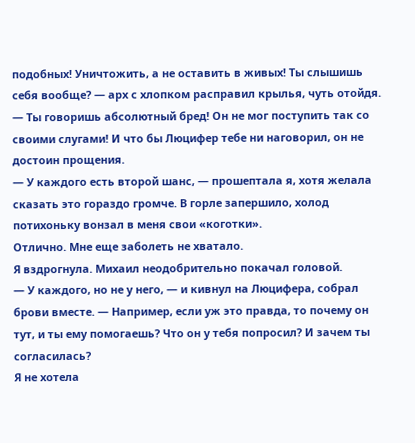подобных! Уничтожить, а не оставить в живых! Ты слышишь себя вообще? — арх с хлопком расправил крылья, чуть отойдя. — Ты говоришь абсолютный бред! Он не мог поступить так со своими слугами! И что бы Люцифер тебе ни наговорил, он не достоин прощения.
— У каждого есть второй шанс, — прошептала я, хотя желала сказать это гораздо громче. В горле запершило, холод потихоньку вонзал в меня свои «коготки».
Отлично. Мне еще заболеть не хватало.
Я вздрогнула. Михаил неодобрительно покачал головой.
— У каждого, но не у него, — и кивнул на Люцифера, собрал брови вместе. — Например, если уж это правда, то почему он тут, и ты ему помогаешь? Что он у тебя попросил? И зачем ты согласилась?
Я не хотела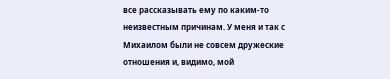все рассказывать ему по каким-то неизвестным причинам. У меня и так с Михаилом были не совсем дружеские отношения и, видимо, мой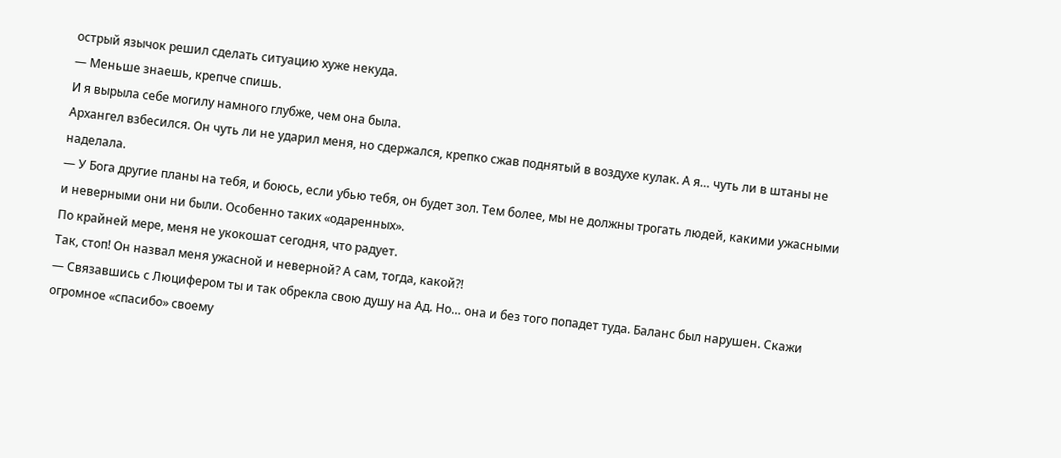острый язычок решил сделать ситуацию хуже некуда.
— Меньше знаешь, крепче спишь.
И я вырыла себе могилу намного глубже, чем она была.
Архангел взбесился. Он чуть ли не ударил меня, но сдержался, крепко сжав поднятый в воздухе кулак. А я… чуть ли в штаны не наделала.
— У Бога другие планы на тебя, и боюсь, если убью тебя, он будет зол. Тем более, мы не должны трогать людей, какими ужасными и неверными они ни были. Особенно таких «одаренных».
По крайней мере, меня не укокошат сегодня, что радует.
Так, стоп! Он назвал меня ужасной и неверной? А сам, тогда, какой?!
— Связавшись с Люцифером ты и так обрекла свою душу на Ад. Но… она и без того попадет туда. Баланс был нарушен. Скажи огромное «спасибо» своему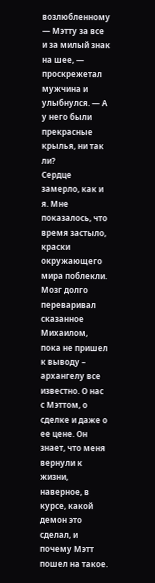возлюбленному — Мэтту за все и за милый знак на шее, — проскрежетал мужчина и улыбнулся. — А у него были прекрасные крылья, ни так ли?
Сердце замерло, как и я. Мне показалось, что время застыло, краски окружающего мира поблекли. Мозг долго переваривал сказанное Михаилом, пока не пришел к выводу – архангелу все известно. О нас с Мэттом, о сделке и даже о ее цене. Он знает, что меня вернули к жизни, наверное, в курсе, какой демон это сделал, и почему Мэтт пошел на такое.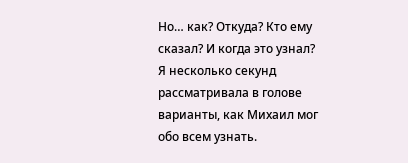Но… как? Откуда? Кто ему сказал? И когда это узнал?
Я несколько секунд рассматривала в голове варианты, как Михаил мог обо всем узнать.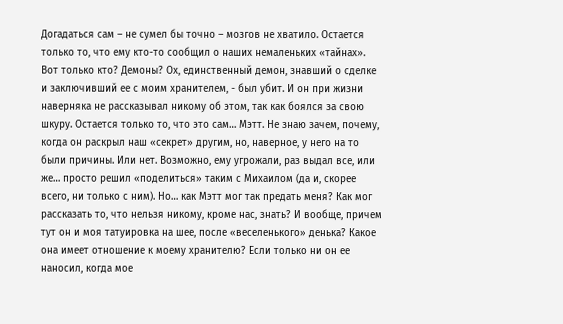Догадаться сам – не сумел бы точно – мозгов не хватило. Остается только то, что ему кто-то сообщил о наших немаленьких «тайнах». Вот только кто? Демоны? Ох, единственный демон, знавший о сделке и заключивший ее с моим хранителем, - был убит. И он при жизни наверняка не рассказывал никому об этом, так как боялся за свою шкуру. Остается только то, что это сам… Мэтт. Не знаю зачем, почему, когда он раскрыл наш «секрет» другим, но, наверное, у него на то были причины. Или нет. Возможно, ему угрожали, раз выдал все, или же… просто решил «поделиться» таким с Михаилом (да и, скорее всего, ни только с ним). Но… как Мэтт мог так предать меня? Как мог рассказать то, что нельзя никому, кроме нас, знать? И вообще, причем тут он и моя татуировка на шее, после «веселенького» денька? Какое она имеет отношение к моему хранителю? Если только ни он ее наносил, когда мое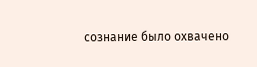сознание было охвачено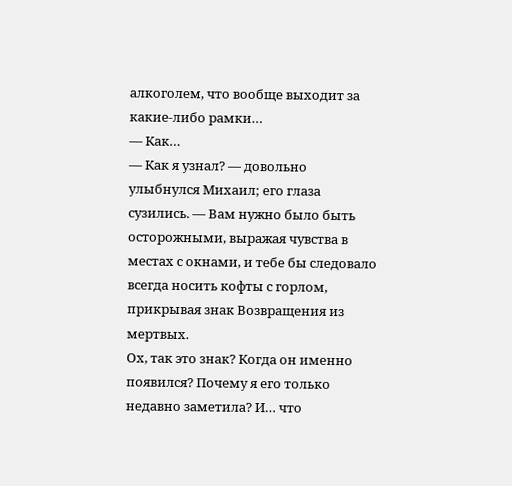алкоголем, что вообще выходит за какие-либо рамки…
— Как…
— Как я узнал? — довольно улыбнулся Михаил; его глаза сузились. — Вам нужно было быть осторожными, выражая чувства в местах с окнами, и тебе бы следовало всегда носить кофты с горлом, прикрывая знак Возвращения из мертвых.
Ох, так это знак? Когда он именно появился? Почему я его только недавно заметила? И… что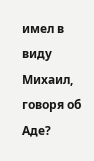имел в виду Михаил, говоря об Аде?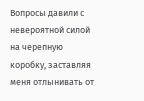Вопросы давили с невероятной силой на черепную коробку, заставляя меня отлынивать от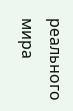реального мира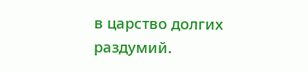в царство долгих раздумий.